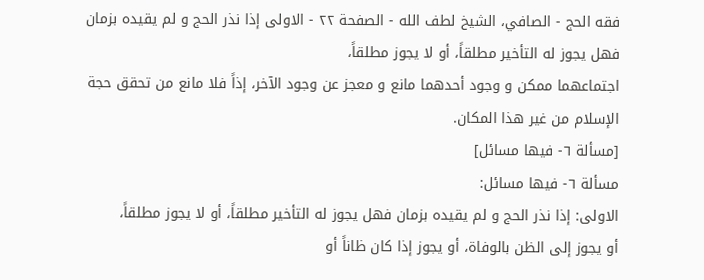فقه الحج - الصافي، الشيخ لطف الله - الصفحة ٢٢ - الاولى إذا نذر الحج و لم يقيده بزمان فهل يجوز له التأخير مطلقاً، أو لا يجوز مطلقاً،
اجتماعهما ممكن و وجود أحدهما مانع و معجز عن وجود الآخر، إذاً فلا مانع من تحقق حجة الإسلام من غير هذا المكان.
[مسألة ٦- فيها مسائل]
مسألة ٦- فيها مسائل:
الاولى: إذا نذر الحج و لم يقيده بزمان فهل يجوز له التأخير مطلقاً، أو لا يجوز مطلقاً،
أو يجوز إلى الظن بالوفاة، أو يجوز إذا كان ظاناً أو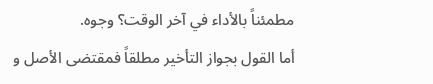مطمئناً بالأداء في آخر الوقت؟ وجوه.
أما القول بجواز التأخير مطلقاً فمقتضى الأصل و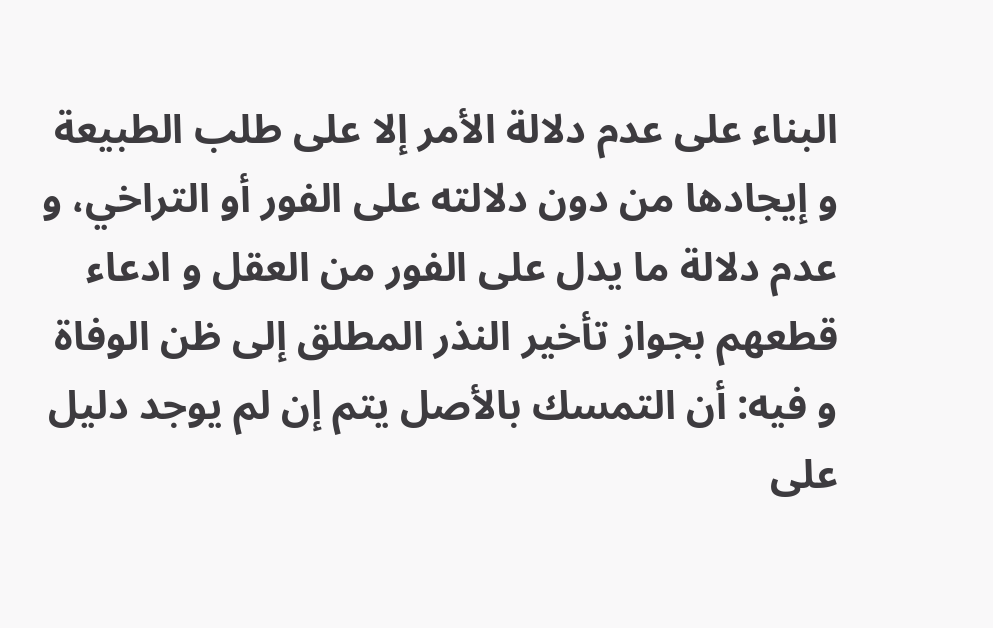البناء على عدم دلالة الأمر إلا على طلب الطبيعة و إيجادها من دون دلالته على الفور أو التراخي، و عدم دلالة ما يدل على الفور من العقل و ادعاء قطعهم بجواز تأخير النذر المطلق إلى ظن الوفاة
و فيه: أن التمسك بالأصل يتم إن لم يوجد دليل على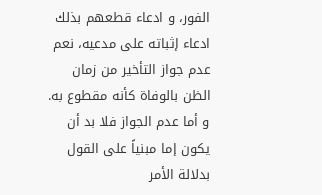الفور، و ادعاء قطعهم بذلك ادعاء إثباته على مدعيه، نعم عدم جواز التأخير من زمان الظن بالوفاة كأنه مقطوع به.
و أما عدم الجواز فلا بد أن يكون إما مبنياً على القول بدلالة الأمر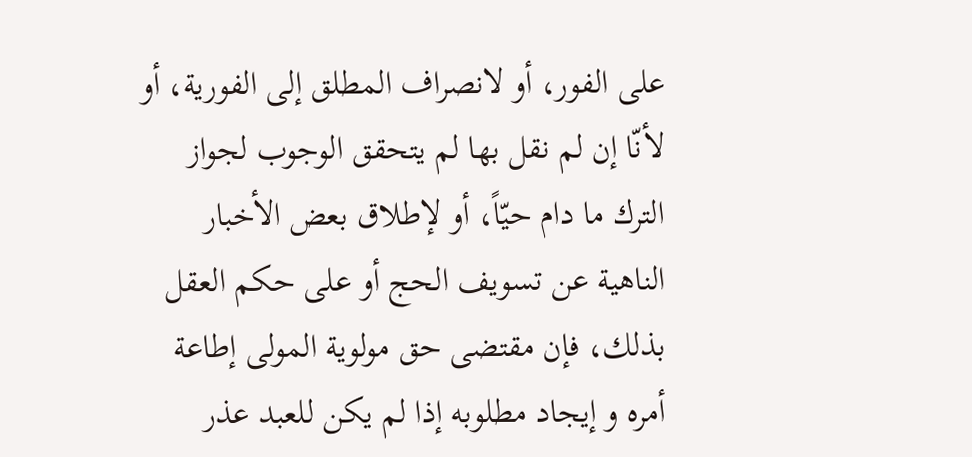على الفور، أو لانصراف المطلق إلى الفورية، أو لأنّا إن لم نقل بها لم يتحقق الوجوب لجواز الترك ما دام حيّاً، أو لإطلاق بعض الأخبار الناهية عن تسويف الحج أو على حكم العقل بذلك، فإن مقتضى حق مولوية المولى إطاعة أمره و إيجاد مطلوبه إذا لم يكن للعبد عذر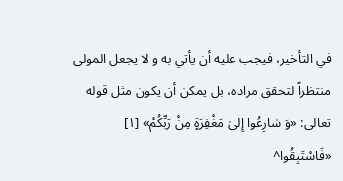في التأخير، فيجب عليه أن يأتي به و لا يجعل المولى منتظراً لتحقق مراده، بل يمكن أن يكون مثل قوله تعالى: «وَ سٰارِعُوا إِلىٰ مَغْفِرَةٍ مِنْ رَبِّكُمْ» [١] «فَاسْتَبِقُوا^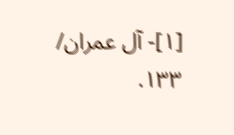[١]- آل عمران/ ١٣٣.